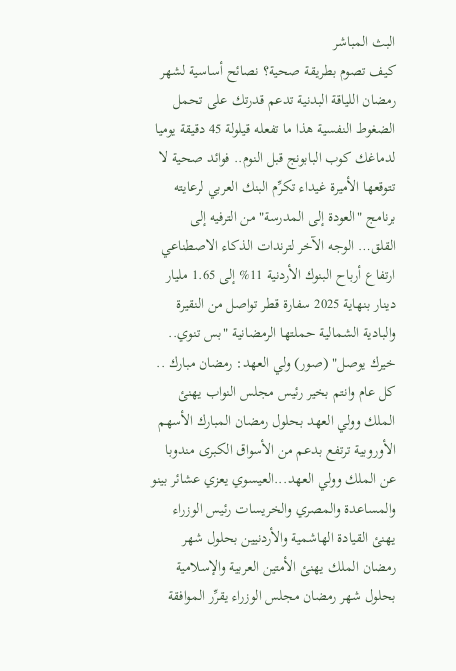البث المباشر
كيف تصوم بطريقة صحية؟ نصائح أساسية لشهر رمضان اللياقة البدنية تدعم قدرتك على تحمل الضغوط النفسية هذا ما تفعله قيلولة 45 دقيقة يوميا لدماغك كوب البابونج قبل النوم.. فوائد صحية لا تتوقعها الأميرة غيداء تكرِّم البنك العربي لرعايته برنامج "العودة إلى المدرسة" من الترفيه إلى القلق… الوجه الآخر لترندات الذكاء الاصطناعي ارتفاع أرباح البنوك الأردنية 11% إلى 1.65 مليار دينار بنهاية 2025 سفارة قطر تواصل من النقيرة والبادية الشمالية حملتها الرمضانية "بس تنوي.. خيرك يوصل" (صور) ولي العهد: رمضان مبارك .. كل عام وانتم بخير رئيس مجلس النواب يهنئ الملك وولي العهد بحلول رمضان المبارك الأسهم الأوروبية ترتفع بدعم من الأسواق الكبرى مندوبا عن الملك وولي العهد...العيسوي يعزي عشائر بينو والمساعدة والمصري والخريسات رئيس الوزراء يهنئ القيادة الهاشمية والأردنيين بحلول شهر رمضان الملك يهنئ الأمتين العربية والإسلامية بحلول شهر رمضان مجلس الوزراء يقرِّر الموافقة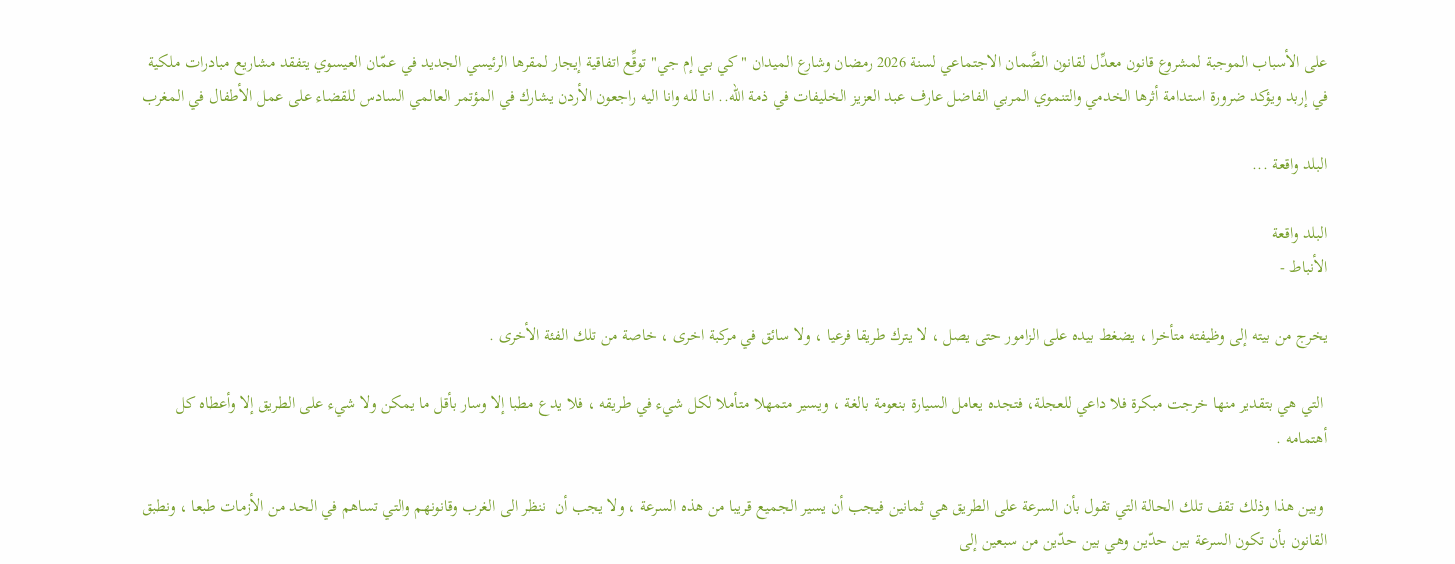على الأسباب الموجبة لمشروع قانون معدِّل لقانون الضَّمان الاجتماعي لسنة 2026 رمضان وشارع الميدان "كي بي إم جي" توقِّع اتفاقية إيجار لمقرها الرئيسي الجديد في عمّان العيسوي يتفقد مشاريع مبادرات ملكية في إربد ويؤكد ضرورة استدامة أثرها الخدمي والتنموي المربي الفاضل عارف عبد العزيز الخليفات في ذمة الله.. انا لله وانا اليه راجعون الأردن يشارك في المؤتمر العالمي السادس للقضاء على عمل الأطفال في المغرب

البلد واقعة ...

البلد واقعة
الأنباط -

يخرج من بيته إلى وظيفته متأخرا ، يضغط بيده على الزامور حتى يصل ، لا يترك طريقا فرعيا ، ولا سائق في مركبة اخرى ، خاصة من تلك الفئة الأخرى .

 التي هي بتقدير منها خرجت مبكرة فلا داعي للعجلة، فتجده يعامل السيارة بنعومة بالغة ، ويسير متمهلا متأملا لكل شيء في طريقه ، فلا يدع مطبا إلا وسار بأقل ما يمكن ولا شيء على الطريق إلا وأعطاه كل أهتمامه .

 وبين هذا وذلك تقف تلك الحالة التي تقول بأن السرعة على الطريق هي ثمانين فيجب أن يسير الجميع قريبا من هذه السرعة ، ولا يجب أن  ننظر الى الغرب وقانونهم والتي تساهم في الحد من الأزمات طبعا ، ونطبق القانون بأن تكون السرعة بين حدّين وهي بين حدّين من سبعين إلى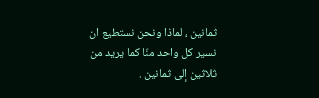ثمانين ، لماذا ونحن نستطيع ان نسير كل واحد منّا كما يريد من ثلاثين إلى ثمانين .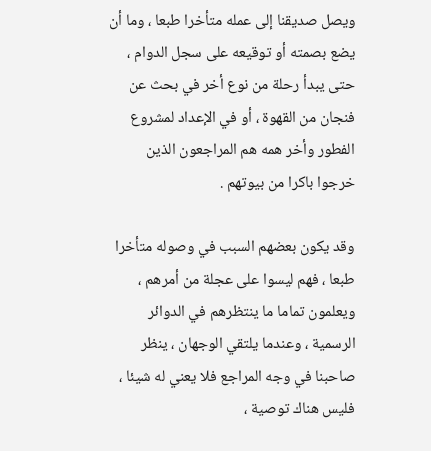ويصل صديقنا إلى عمله متأخرا طبعا ، وما أن يضع بصمته أو توقيعه على سجل الدوام ، حتى يبدأ رحلة من نوع أخر في بحث عن فنجان من القهوة ، أو في الإعداد لمشروع الفطور وأخر همه هم المراجعون الذين خرجوا باكرا من بيوتهم .

وقد يكون بعضهم السبب في وصوله متأخرا طبعا ، فهم ليسوا على عجلة من أمرهم ، ويعلمون تماما ما ينتظرهم في الدوائر الرسمية ، وعندما يلتقي الوجهان ، ينظر صاحبنا في وجه المراجع فلا يعني له شيئا ، فليس هناك توصية ،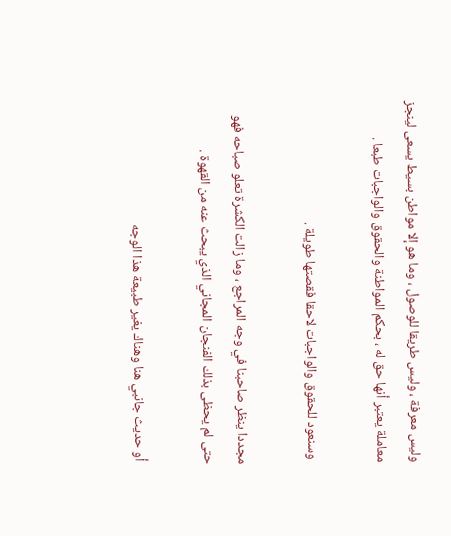وليس معرفة ، وليس طريقا للوصول ، وما هو إلا مواطن بسيط يسعى لينجز معاملة يعتبر أنها حق له ، بحكم المواطنة والحقوق والواجبات طبعا .

 وسنعود للحقوق والواجبات لاحقا فقصتها طويلة .

مجددا ينظر صاحبنا في وجه المراجع ، وما زالت الكشرة تعلو صباحه فهو حتى لم يحظى بذلك الفنجان المجاني الذي يبحث عنه من القهوة .

 أو حديث جانبي هنا وهناك يغير طبيعة هذا الوجه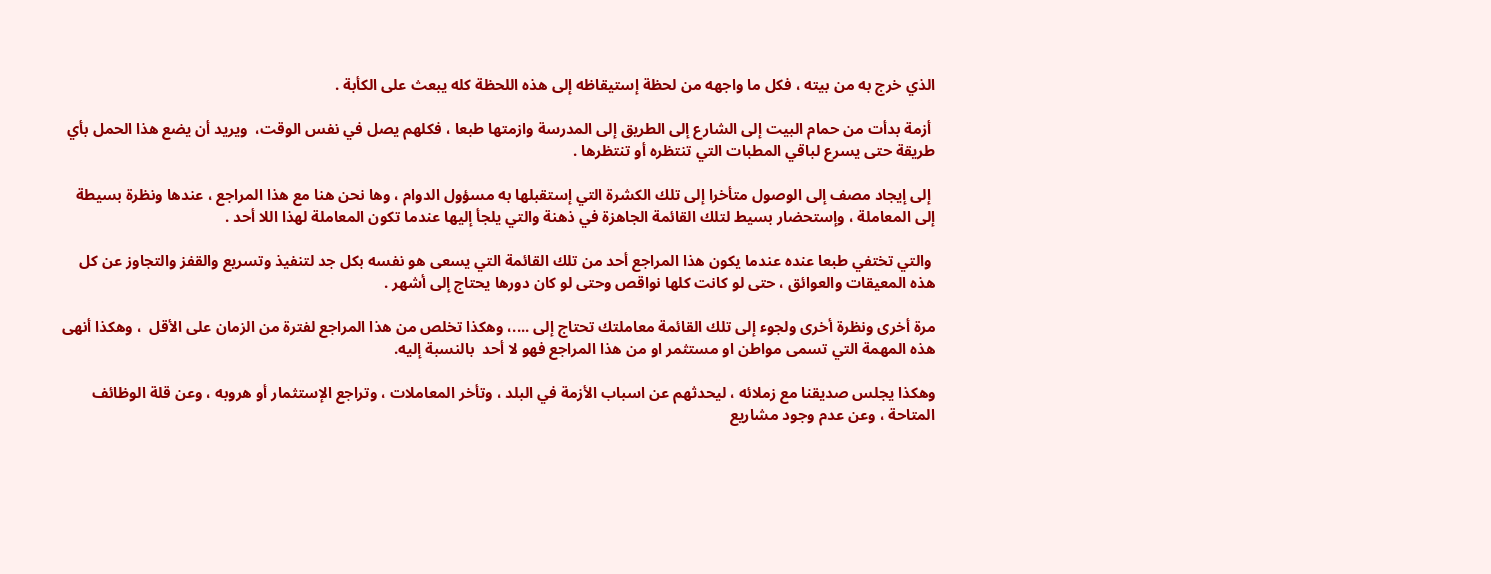الذي خرج به من بيته ، فكل ما واجهه من لحظة إستيقاظه إلى هذه اللحظة كله يبعث على الكأبة .

 أزمة بدأت من حمام البيت إلى الشارع إلى الطريق إلى المدرسة وازمتها طبعا ، فكلهم يصل في نفس الوقت،  ويريد أن يضع هذا الحمل بأي طريقة حتى يسرع لباقي المطبات التي تنتظره أو تنتظرها .

 إلى إيجاد مصف إلى الوصول متأخرا إلى تلك الكشرة التي إستقبلها به مسؤول الدوام ، وها نحن هنا مع هذا المراجع ، عندها ونظرة بسيطة إلى المعاملة ، وإستحضار بسيط لتلك القائمة الجاهزة في ذهنة والتي يلجأ إليها عندما تكون المعاملة لهذا اللا أحد .

 والتي تختفي طبعا عنده عندما يكون هذا المراجع أحد من تلك القائمة التي يسعى هو نفسه بكل جد لتنفيذ وتسريع والقفز والتجاوز عن كل هذه المعيقات والعوائق ، حتى لو كانت كلها نواقص وحتى لو كان دورها يحتاج إلى أشهر .

مرة أخرى ونظرة أخرى ولجوء إلى تلك القائمة معاملتك تحتاج إلى ....، وهكذا تخلص من هذا المراجع لفترة من الزمان على الأقل  ، وهكذا أنهى هذه المهمة التي تسمى مواطن او مستثمر او من هذا المراجع فهو لا أحد  بالنسبة إليه.

وهكذا يجلس صديقنا مع زملائه ، ليحدثهم عن اسباب الأزمة في البلد ، وتأخر المعاملات ، وتراجع الإستثمار أو هروبه ، وعن قلة الوظائف المتاحة ، وعن عدم وجود مشاريع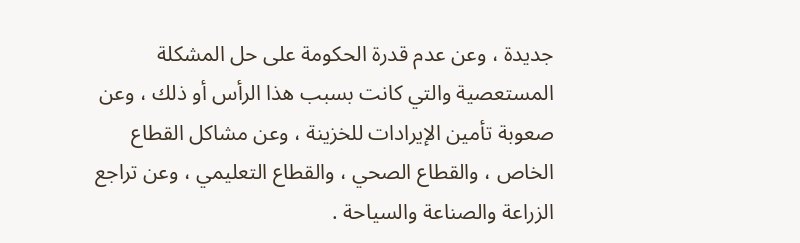جديدة ، وعن عدم قدرة الحكومة على حل المشكلة المستعصية والتي كانت بسبب هذا الرأس أو ذلك ، وعن صعوبة تأمين الإيرادات للخزينة ، وعن مشاكل القطاع الخاص ، والقطاع الصحي ، والقطاع التعليمي ، وعن تراجع الزراعة والصناعة والسياحة .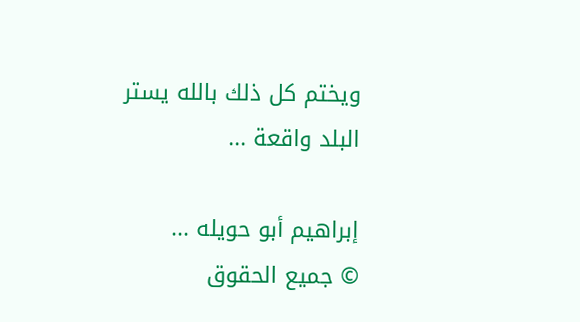ويختم كل ذلك بالله يستر البلد واقعة ...

إبراهيم أبو حويله ...
© جميع الحقوق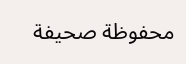محفوظة صحيفة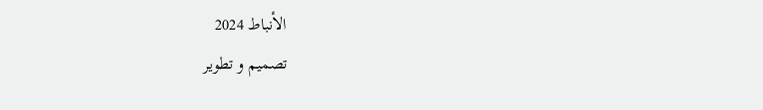الأنباط 2024
تصميم و تطوير